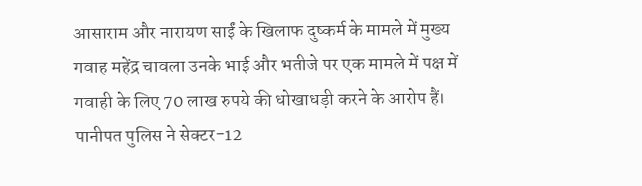आसाराम और नारायण साईं के खिलाफ दुष्कर्म के मामले में मुख्य गवाह महेंद्र चावला उनके भाई और भतीजे पर एक मामले में पक्ष में गवाही के लिए 70 लाख रुपये की धोखाधड़ी करने के आरोप हैं। पानीपत पुलिस ने सेक्टर-12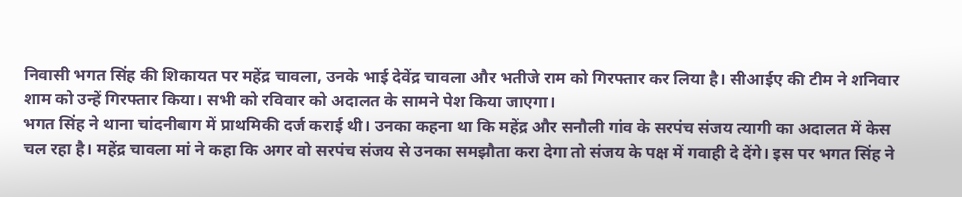निवासी भगत सिंह की शिकायत पर महेंद्र चावला, उनके भाई देवेंद्र चावला और भतीजे राम को गिरफ्तार कर लिया है। सीआईए की टीम ने शनिवार शाम को उन्हें गिरफ्तार किया। सभी को रविवार को अदालत के सामने पेश किया जाएगा।
भगत सिंह ने थाना चांदनीबाग में प्राथमिकी दर्ज कराई थी। उनका कहना था कि महेंद्र और सनौली गांव के सरपंच संजय त्यागी का अदालत में केस चल रहा है। महेंद्र चावला मां ने कहा कि अगर वो सरपंच संजय से उनका समझौता करा देगा तो संजय के पक्ष में गवाही दे देंगे। इस पर भगत सिंह ने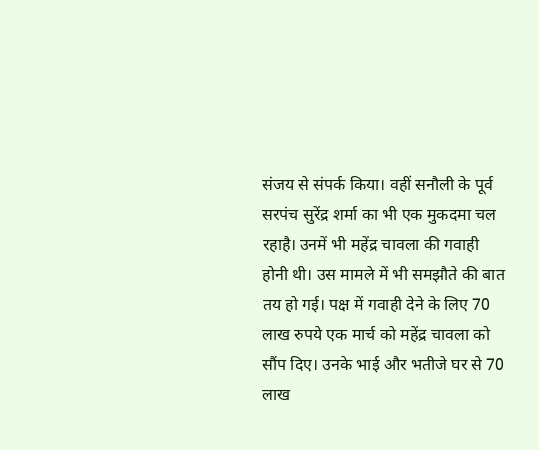संजय से संपर्क किया। वहीं सनौली के पूर्व सरपंच सुरेंद्र शर्मा का भी एक मुकदमा चल रहाहै। उनमें भी महेंद्र चावला की गवाही होनी थी। उस मामले में भी समझौते की बात तय हो गई। पक्ष में गवाही देने के लिए 70 लाख रुपये एक मार्च को महेंद्र चावला को सौंप दिए। उनके भाई और भतीजे घर से 70 लाख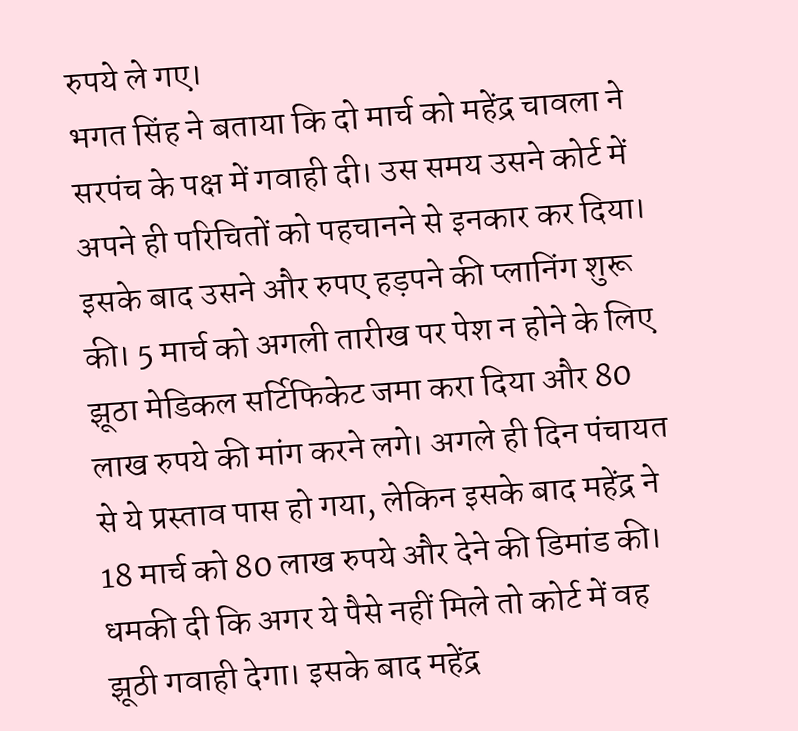रुपये ले गए।
भगत सिंह ने बताया कि दो मार्च को महेंद्र चावला ने सरपंच के पक्ष में गवाही दी। उस समय उसने कोर्ट में अपने ही परिचितों को पहचानने से इनकार कर दिया। इसके बाद उसने और रुपए हड़पने की प्लानिंग शुरू की। 5 मार्च को अगली तारीख पर पेश न होने के लिए झूठा मेडिकल सर्टिफिकेट जमा करा दिया और 80 लाख रुपये की मांग करने लगे। अगले ही दिन पंचायत से ये प्रस्ताव पास हो गया, लेकिन इसके बाद महेंद्र ने 18 मार्च को 80 लाख रुपये और देने की डिमांड की।
धमकी दी कि अगर ये पैसे नहीं मिले तो कोर्ट में वह झूठी गवाही देगा। इसके बाद महेंद्र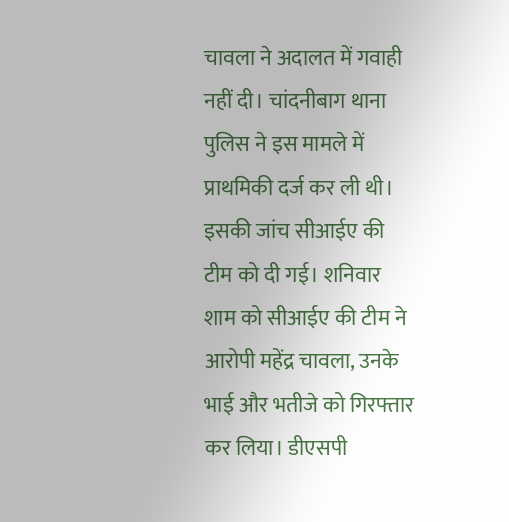चावला ने अदालत में गवाही नहीं दी। चांदनीबाग थाना पुलिस ने इस मामले में प्राथमिकी दर्ज कर ली थी। इसकी जांच सीआईए की टीम को दी गई। शनिवार शाम को सीआईए की टीम ने आरोपी महेंद्र चावला, उनके भाई और भतीजे को गिरफ्तार कर लिया। डीएसपी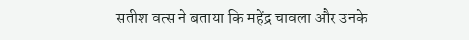सतीश वत्स ने बताया कि महेंद्र चावला और उनके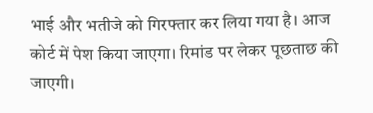भाई और भतीजे को गिरफ्तार कर लिया गया है। आज कोर्ट में पेश किया जाएगा। रिमांड पर लेकर पूछताछ की जाएगी।